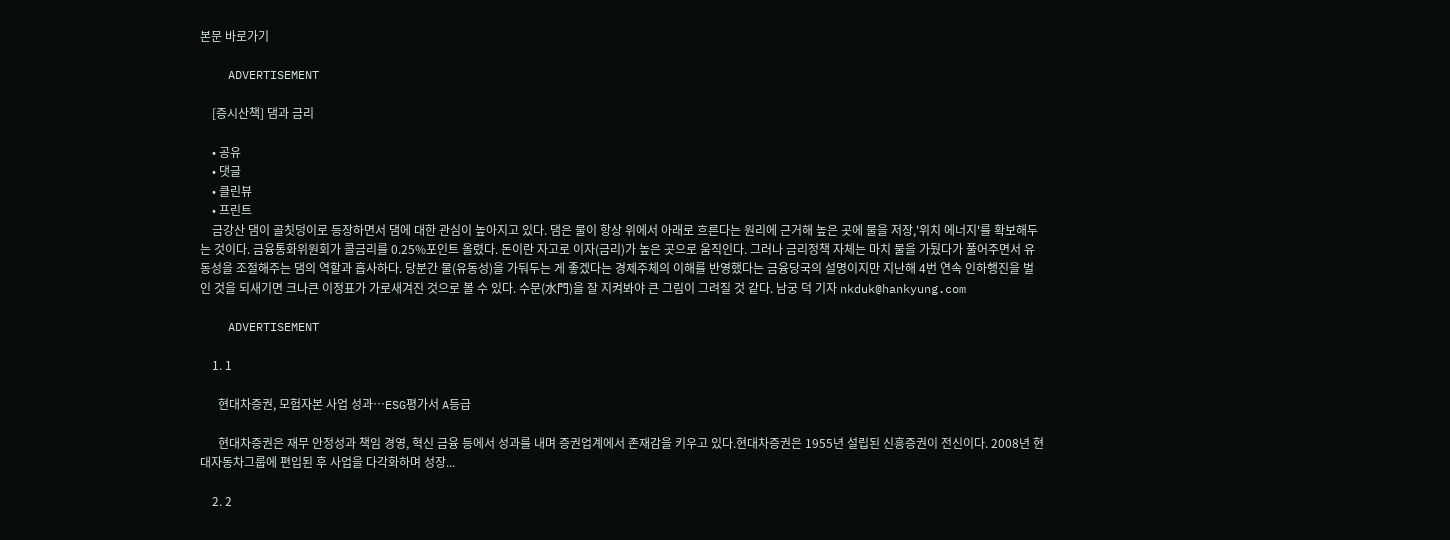본문 바로가기

    ADVERTISEMENT

    [증시산책] 댐과 금리

    • 공유
    • 댓글
    • 클린뷰
    • 프린트
    금강산 댐이 골칫덩이로 등장하면서 댐에 대한 관심이 높아지고 있다. 댐은 물이 항상 위에서 아래로 흐른다는 원리에 근거해 높은 곳에 물을 저장,'위치 에너지'를 확보해두는 것이다. 금융통화위원회가 콜금리를 0.25%포인트 올렸다. 돈이란 자고로 이자(금리)가 높은 곳으로 움직인다. 그러나 금리정책 자체는 마치 물을 가뒀다가 풀어주면서 유동성을 조절해주는 댐의 역할과 흡사하다. 당분간 물(유동성)을 가둬두는 게 좋겠다는 경제주체의 이해를 반영했다는 금융당국의 설명이지만 지난해 4번 연속 인하행진을 벌인 것을 되새기면 크나큰 이정표가 가로새겨진 것으로 볼 수 있다. 수문(水門)을 잘 지켜봐야 큰 그림이 그려질 것 같다. 남궁 덕 기자 nkduk@hankyung.com

    ADVERTISEMENT

    1. 1

      현대차증권, 모험자본 사업 성과…ESG평가서 A등급

      현대차증권은 재무 안정성과 책임 경영, 혁신 금융 등에서 성과를 내며 증권업계에서 존재감을 키우고 있다.현대차증권은 1955년 설립된 신흥증권이 전신이다. 2008년 현대자동차그룹에 편입된 후 사업을 다각화하며 성장...

    2. 2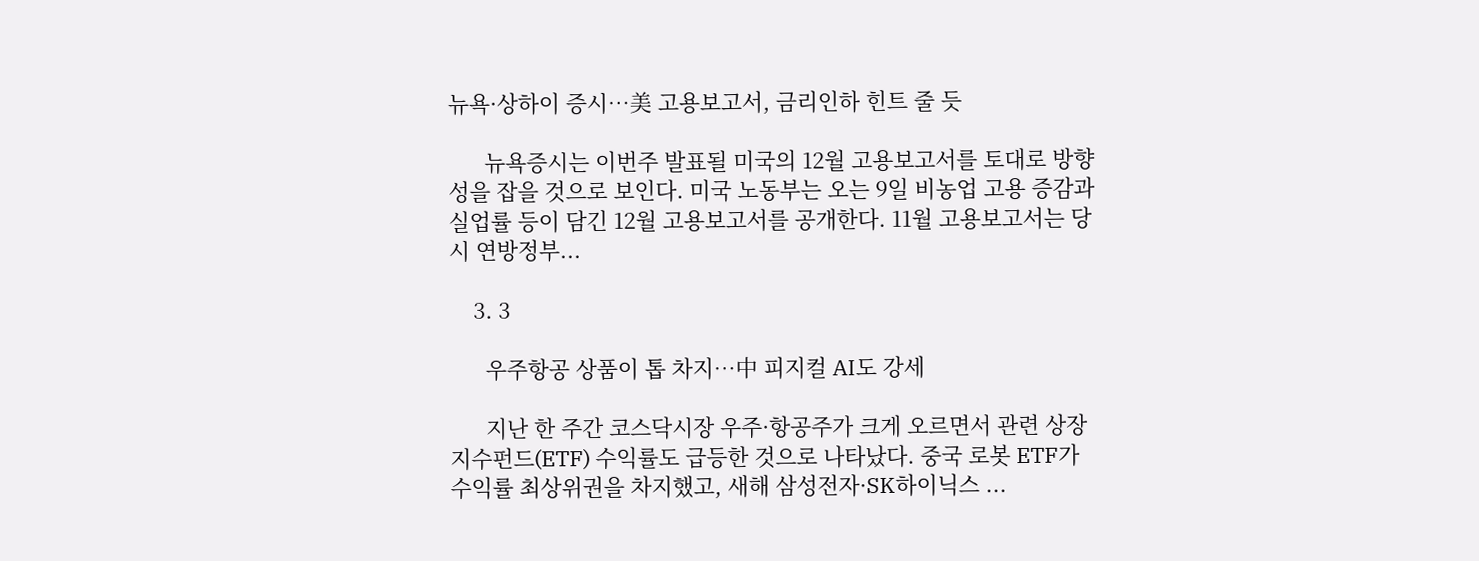뉴욕·상하이 증시…美 고용보고서, 금리인하 힌트 줄 듯

      뉴욕증시는 이번주 발표될 미국의 12월 고용보고서를 토대로 방향성을 잡을 것으로 보인다. 미국 노동부는 오는 9일 비농업 고용 증감과 실업률 등이 담긴 12월 고용보고서를 공개한다. 11월 고용보고서는 당시 연방정부...

    3. 3

      우주항공 상품이 톱 차지…中 피지컬 AI도 강세

      지난 한 주간 코스닥시장 우주·항공주가 크게 오르면서 관련 상장지수펀드(ETF) 수익률도 급등한 것으로 나타났다. 중국 로봇 ETF가 수익률 최상위권을 차지했고, 새해 삼성전자·SK하이닉스 ...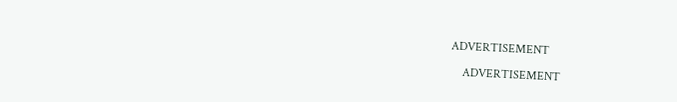ADVERTISEMENT

    ADVERTISEMENT